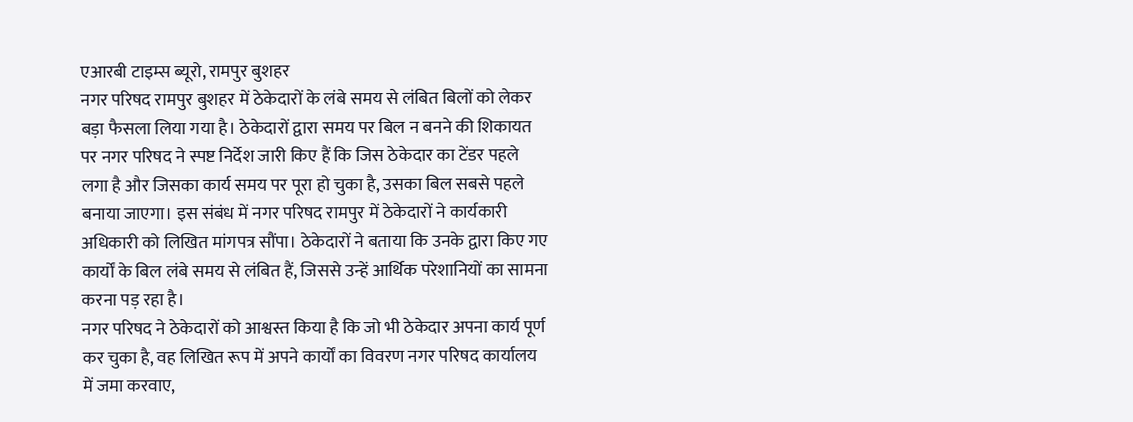एआरबी टाइम्स ब्यूरो, रामपुर बुशहर
नगर परिषद रामपुर बुशहर में ठेकेदारों के लंबे समय से लंबित बिलों को लेकर बड़ा फैसला लिया गया है। ठेकेदारों द्वारा समय पर बिल न बनने की शिकायत पर नगर परिषद ने स्पष्ट निर्देश जारी किए हैं कि जिस ठेकेदार का टेंडर पहले लगा है और जिसका कार्य समय पर पूरा हो चुका है, उसका बिल सबसे पहले बनाया जाएगा। इस संबंध में नगर परिषद रामपुर में ठेकेदारों ने कार्यकारी अधिकारी को लिखित मांगपत्र सौंपा। ठेकेदारों ने बताया कि उनके द्वारा किए गए कार्यों के बिल लंबे समय से लंबित हैं, जिससे उन्हें आर्थिक परेशानियों का सामना करना पड़ रहा है।
नगर परिषद ने ठेकेदारों को आश्वस्त किया है कि जो भी ठेकेदार अपना कार्य पूर्ण कर चुका है, वह लिखित रूप में अपने कार्यों का विवरण नगर परिषद कार्यालय में जमा करवाए,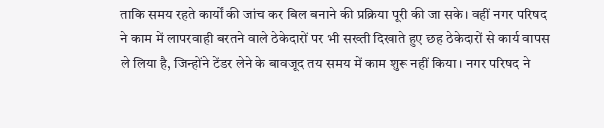ताकि समय रहते कार्यों की जांच कर बिल बनाने की प्रक्रिया पूरी की जा सके। वहीं नगर परिषद ने काम में लापरवाही बरतने वाले ठेकेदारों पर भी सख्ती दिखाते हुए छह ठेकेदारों से कार्य वापस ले लिया है, जिन्होंने टेंडर लेने के बावजूद तय समय में काम शुरू नहीं किया। नगर परिषद ने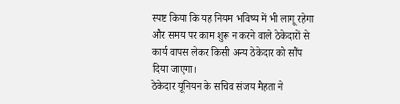स्पष्ट किया कि यह नियम भविष्य में भी लागू रहेगा और समय पर काम शुरू न करने वाले ठेकेदारों से कार्य वापस लेकर किसी अन्य ठेकेदार को सौंप दिया जाएगा।
ठेकेदार यूनियन के सचिव संजय मैहता ने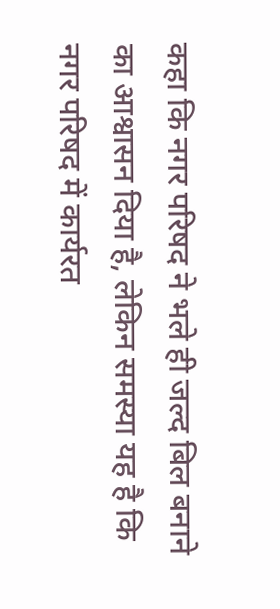कहा कि नगर परिषद ने भले ही जल्द बिल बनाने का आश्वासन दिया है, लेकिन समस्या यह है कि नगर परिषद में कार्यरत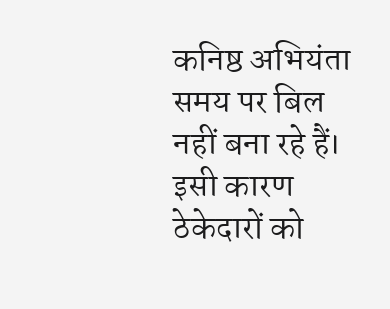कनिष्ठ अभियंता समय पर बिल नहीं बना रहे हैं। इसी कारण ठेकेदारों को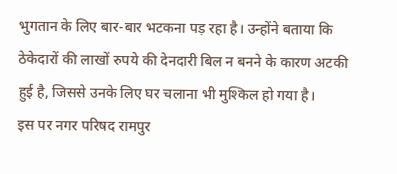भुगतान के लिए बार-बार भटकना पड़ रहा है। उन्होंने बताया कि ठेकेदारों की लाखों रुपये की देनदारी बिल न बनने के कारण अटकी हुई है, जिससे उनके लिए घर चलाना भी मुश्किल हो गया है।
इस पर नगर परिषद रामपुर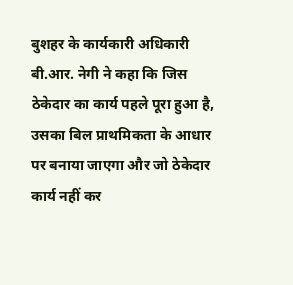बुशहर के कार्यकारी अधिकारी बी.आर. नेगी ने कहा कि जिस ठेकेदार का कार्य पहले पूरा हुआ है, उसका बिल प्राथमिकता के आधार पर बनाया जाएगा और जो ठेकेदार कार्य नहीं कर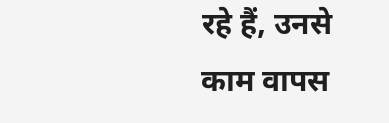रहे हैं, उनसे काम वापस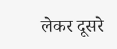लेकर दूसरे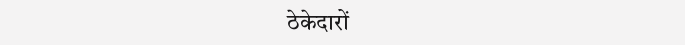ठेकेदारों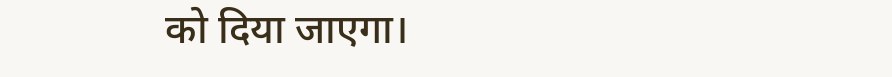को दिया जाएगा।